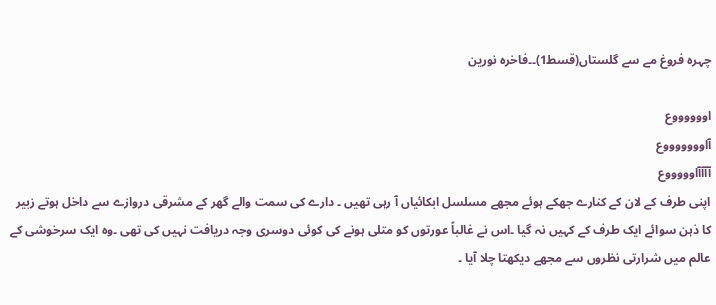چہرہ فروغ مے سے گلستاں(قسط1)۔۔فاخرہ نورین

اووووووع
آاوووووووع
آآآآاوووووع
اپنی طرف کے لان کے کنارے جھکے ہوئے مجھے مسلسل ابکائیاں آ رہی تھیں ۔ دارے کی سمت والے گھر کے مشرقی دروازے سے داخل ہوتے زبیر کا ذہن سوائے ایک طرف کے کہیں نہ گیا ۔اس نے غالباً عورتوں کو متلی ہونے کی کوئی دوسری وجہ دریافت نہیں کی تھی ۔وہ ایک سرخوشی کے عالم میں شرارتی نظروں سے مجھے دیکھتا چلا آیا ۔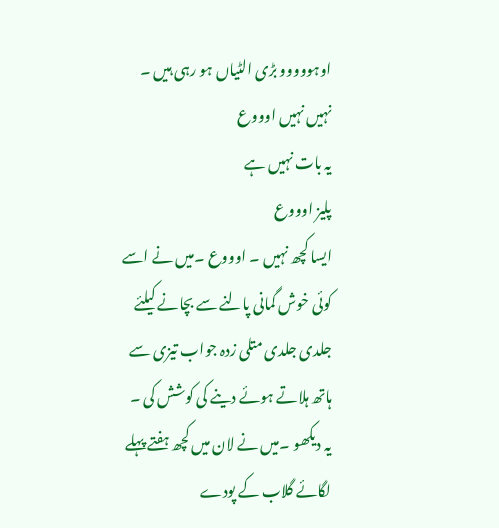اوہووووو بڑی الٹیاں ہو رہی ہیں ۔
نہیں نہیں اوووع
یہ بات نہیں ہے
پلیز اوووع
ایسا کچھ نہیں ۔ اوووع ۔میں نے اسے کوئی خوش گمانی پالنے سے بچانے کیلئے جلدی جلدی متلی زدہ جواب تیزی سے ہاتھ ہلاتے ہوئے دینے کی کوشش کی ۔
یہ دیکھو ۔میں نے لان میں کچھ ہفتے پہلے لگائے گلاب کے پودے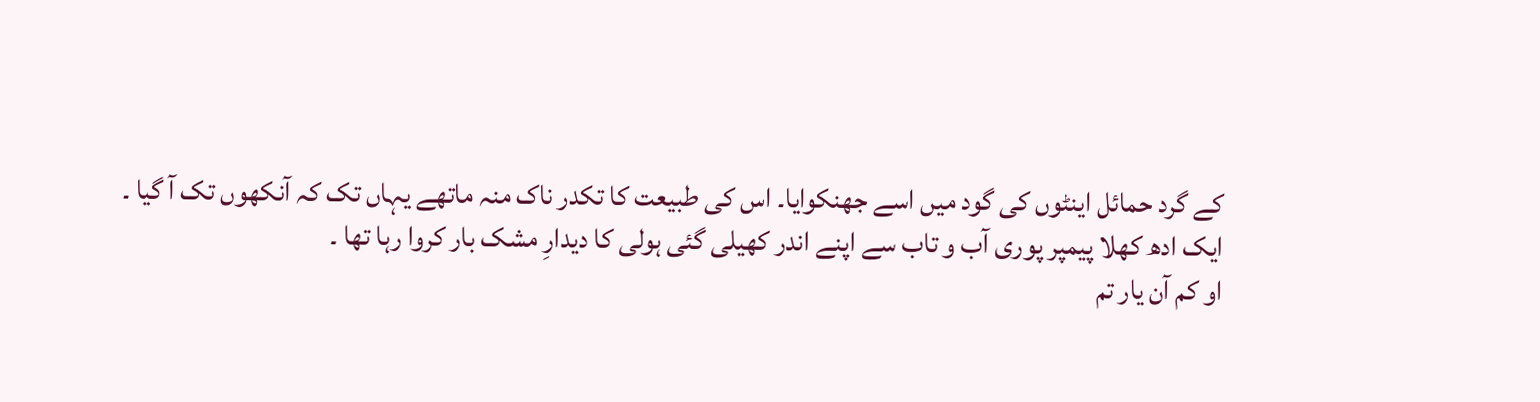کے گرد حمائل اینٹوں کی گود میں اسے جھنکوایا۔ اس کی طبیعت کا تکدر ناک منہ ماتھے یہاں تک کہ آنکھوں تک آ گیا ۔
ایک ادھ کھلا پیمپر پوری آب و تاب سے اپنے اندر کھیلی گئی ہولی کا دیدارِ مشک بار کروا رہا تھا ۔
او کم آن یار تم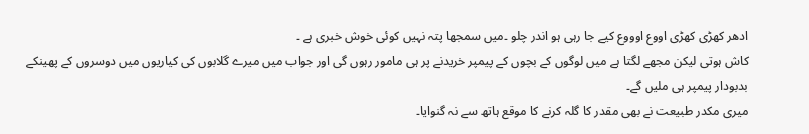ادھر کھڑی کھڑی اووع اوووع کیے جا رہی ہو اندر چلو ۔میں سمجھا پتہ نہیں کوئی خوش خبری ہے ۔
کاش ہوتی لیکن مجھے لگتا ہے میں لوگوں کے بچوں کے پیمپر خریدنے پر ہی مامور رہوں گی اور جواب میں میرے گلابوں کی کیاریوں میں دوسروں کے پھینکے بدبودار پیمپر ہی ملیں گے۔
میری مکدر طبیعت نے بھی مقدر کا گلہ کرنے کا موقع ہاتھ سے نہ گنوایا۔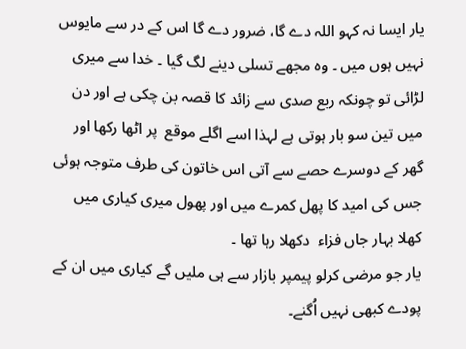یار ایسا نہ کہو اللہ دے گا، ضرور دے گا اس کے در سے مایوس نہیں ہوں میں ۔ وہ مجھے تسلی دینے لگ گیا ۔ خدا سے میری لڑائی تو چونکہ ربع صدی سے زائد کا قصہ بن چکی ہے اور دن میں تین سو بار ہوتی ہے لہذا اسے اگلے موقع  پر اٹھا رکھا اور گھر کے دوسرے حصے سے آتی اس خاتون کی طرف متوجہ ہوئی جس کی امید کا پھل کمرے میں اور پھول میری کیاری میں کھلا بہار جاں فزاء  دکھلا رہا تھا ۔
یار جو مرضی کرلو پیمپر بازار سے ہی ملیں گے کیاری میں ان کے پودے کبھی نہیں اُگنے۔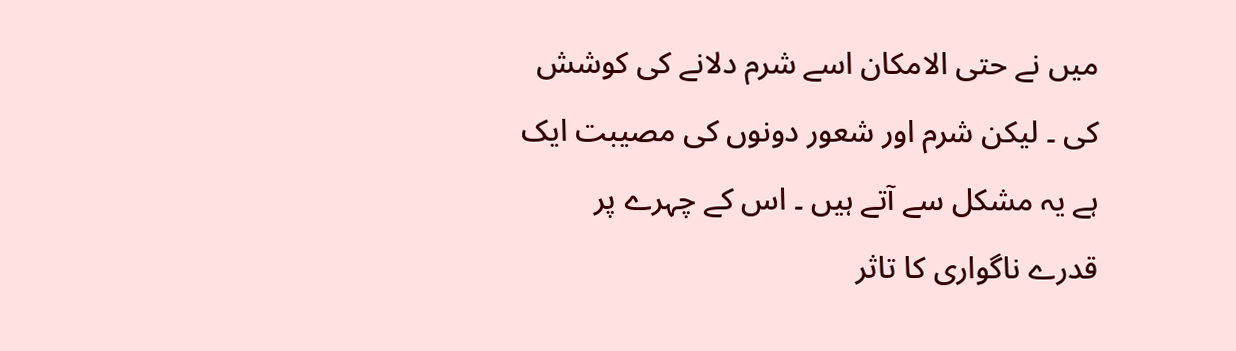میں نے حتی الامکان اسے شرم دلانے کی کوشش کی ۔ لیکن شرم اور شعور دونوں کی مصیبت ایک ہے یہ مشکل سے آتے ہیں ۔ اس کے چہرے پر قدرے ناگواری کا تاثر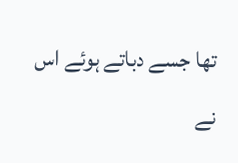تھا جسے دباتے ہوئے اس نے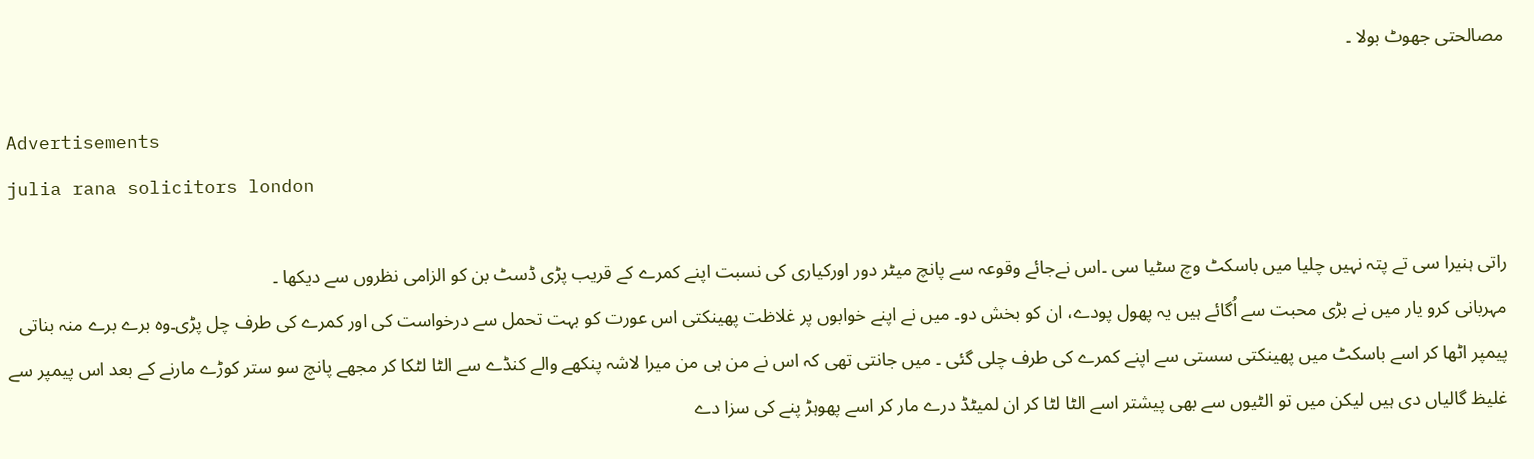مصالحتی جھوٹ بولا ۔

Advertisements
julia rana solicitors london

راتی ہنیرا سی تے پتہ نہیں چلیا میں باسکٹ وچ سٹیا سی ۔اس نےجائے وقوعہ سے پانچ میٹر دور اورکیاری کی نسبت اپنے کمرے کے قریب پڑی ڈسٹ بن کو الزامی نظروں سے دیکھا ۔
مہربانی کرو یار میں نے بڑی محبت سے اُگائے ہیں یہ پھول پودے، ان کو بخش دو۔ میں نے اپنے خوابوں پر غلاظت پھینکتی اس عورت کو بہت تحمل سے درخواست کی اور کمرے کی طرف چل پڑی۔وہ برے برے منہ بناتی پیمپر اٹھا کر اسے باسکٹ میں پھینکتی سستی سے اپنے کمرے کی طرف چلی گئی ۔ میں جانتی تھی کہ اس نے من ہی من میرا لاشہ پنکھے والے کنڈے سے الٹا لٹکا کر مجھے پانچ سو ستر کوڑے مارنے کے بعد اس پیمپر سے غلیظ گالیاں دی ہیں لیکن میں تو الٹیوں سے بھی پیشتر اسے الٹا لٹا کر ان لمیٹڈ درے مار کر اسے پھوہڑ پنے کی سزا دے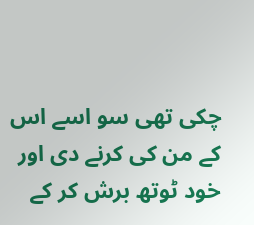چکی تھی سو اسے اس کے من کی کرنے دی اور خود ٹوتھ برش کر کے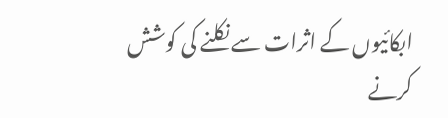ابکائیوں کے اثرات سے نکلنے کی کوشش کرنے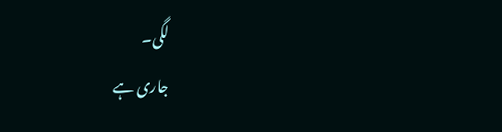لگی۔
جاری ہے